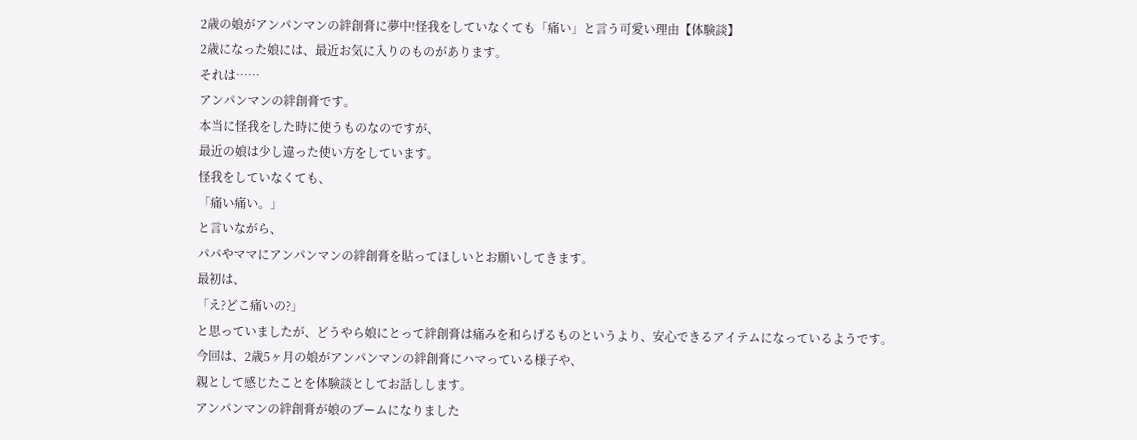2歳の娘がアンパンマンの絆創膏に夢中!怪我をしていなくても「痛い」と言う可愛い理由【体験談】
2歳になった娘には、最近お気に入りのものがあります。
それは……
アンパンマンの絆創膏です。
本当に怪我をした時に使うものなのですが、
最近の娘は少し違った使い方をしています。
怪我をしていなくても、
「痛い痛い。」
と言いながら、
パパやママにアンパンマンの絆創膏を貼ってほしいとお願いしてきます。
最初は、
「え?どこ痛いの?」
と思っていましたが、どうやら娘にとって絆創膏は痛みを和らげるものというより、安心できるアイテムになっているようです。
今回は、2歳5ヶ月の娘がアンパンマンの絆創膏にハマっている様子や、
親として感じたことを体験談としてお話しします。
アンパンマンの絆創膏が娘のブームになりました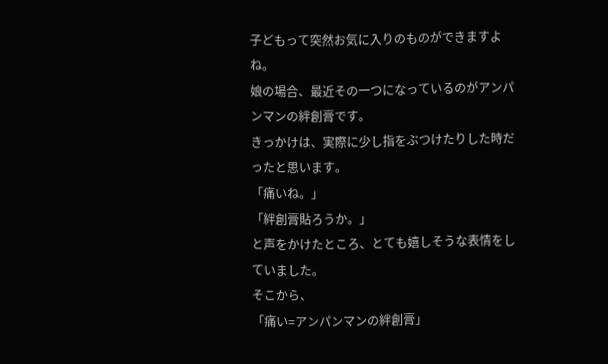子どもって突然お気に入りのものができますよね。
娘の場合、最近その一つになっているのがアンパンマンの絆創膏です。
きっかけは、実際に少し指をぶつけたりした時だったと思います。
「痛いね。」
「絆創膏貼ろうか。」
と声をかけたところ、とても嬉しそうな表情をしていました。
そこから、
「痛い=アンパンマンの絆創膏」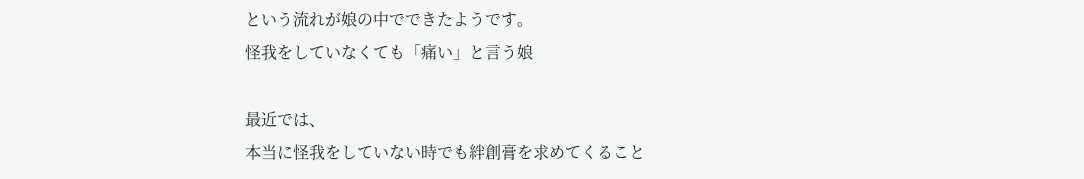という流れが娘の中でできたようです。
怪我をしていなくても「痛い」と言う娘

最近では、
本当に怪我をしていない時でも絆創膏を求めてくること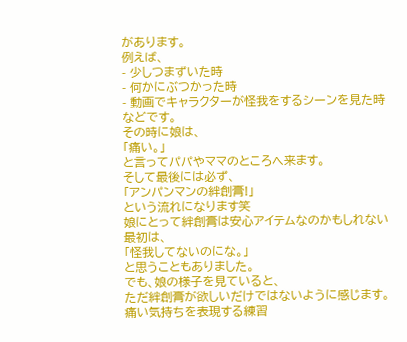があります。
例えば、
- 少しつまずいた時
- 何かにぶつかった時
- 動画でキャラクターが怪我をするシーンを見た時
などです。
その時に娘は、
「痛い。」
と言ってパパやママのところへ来ます。
そして最後には必ず、
「アンパンマンの絆創膏!」
という流れになります笑
娘にとって絆創膏は安心アイテムなのかもしれない
最初は、
「怪我してないのにな。」
と思うこともありました。
でも、娘の様子を見ていると、
ただ絆創膏が欲しいだけではないように感じます。
痛い気持ちを表現する練習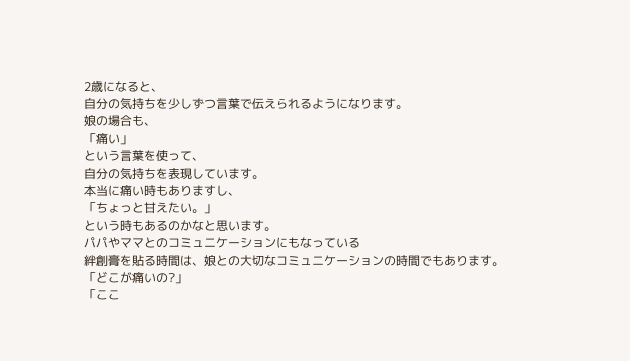2歳になると、
自分の気持ちを少しずつ言葉で伝えられるようになります。
娘の場合も、
「痛い」
という言葉を使って、
自分の気持ちを表現しています。
本当に痛い時もありますし、
「ちょっと甘えたい。」
という時もあるのかなと思います。
パパやママとのコミュニケーションにもなっている
絆創膏を貼る時間は、娘との大切なコミュニケーションの時間でもあります。
「どこが痛いの?」
「ここ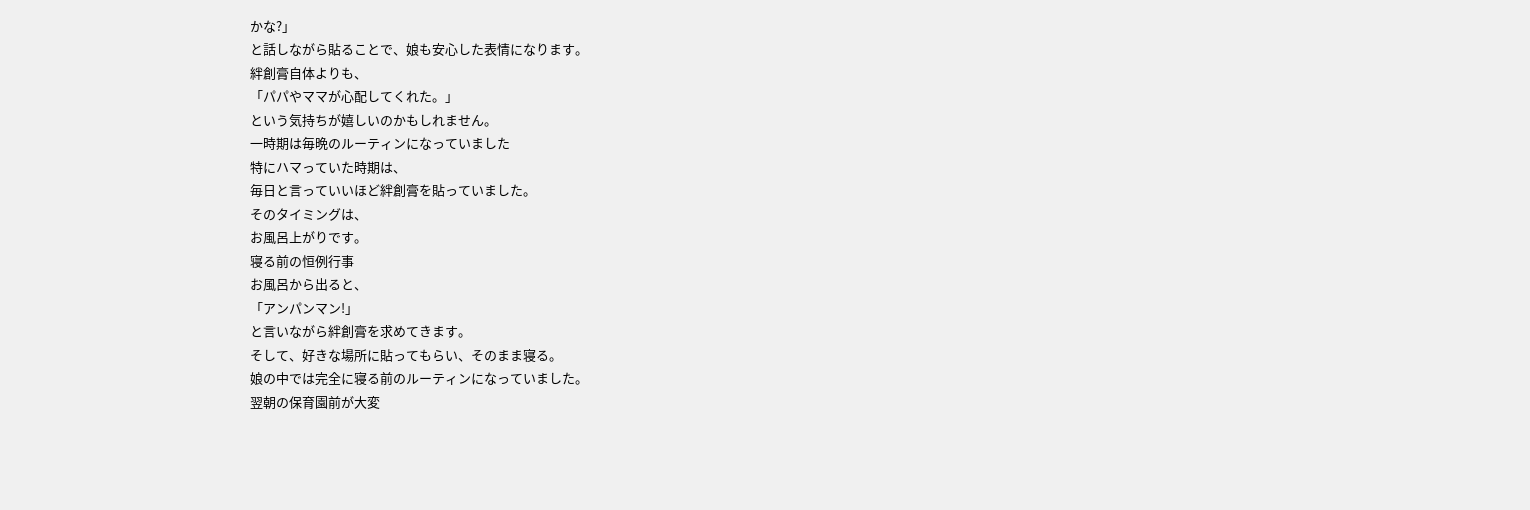かな?」
と話しながら貼ることで、娘も安心した表情になります。
絆創膏自体よりも、
「パパやママが心配してくれた。」
という気持ちが嬉しいのかもしれません。
一時期は毎晩のルーティンになっていました
特にハマっていた時期は、
毎日と言っていいほど絆創膏を貼っていました。
そのタイミングは、
お風呂上がりです。
寝る前の恒例行事
お風呂から出ると、
「アンパンマン!」
と言いながら絆創膏を求めてきます。
そして、好きな場所に貼ってもらい、そのまま寝る。
娘の中では完全に寝る前のルーティンになっていました。
翌朝の保育園前が大変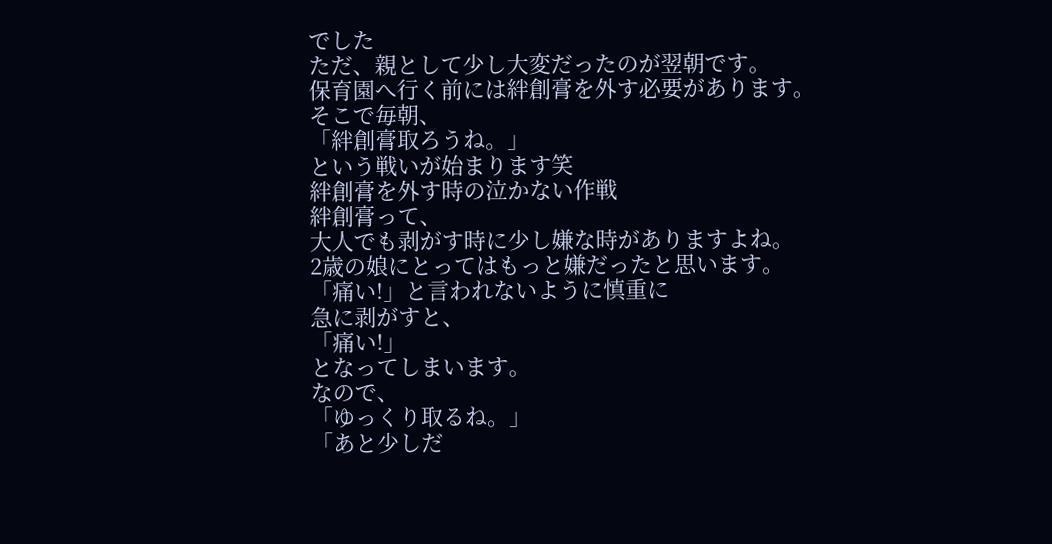でした
ただ、親として少し大変だったのが翌朝です。
保育園へ行く前には絆創膏を外す必要があります。
そこで毎朝、
「絆創膏取ろうね。」
という戦いが始まります笑
絆創膏を外す時の泣かない作戦
絆創膏って、
大人でも剥がす時に少し嫌な時がありますよね。
2歳の娘にとってはもっと嫌だったと思います。
「痛い!」と言われないように慎重に
急に剥がすと、
「痛い!」
となってしまいます。
なので、
「ゆっくり取るね。」
「あと少しだ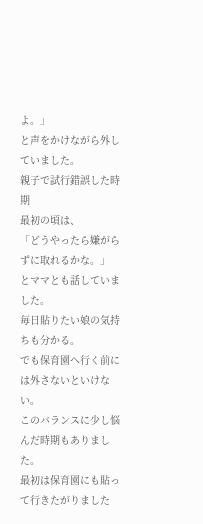よ。」
と声をかけながら外していました。
親子で試行錯誤した時期
最初の頃は、
「どうやったら嫌がらずに取れるかな。」
とママとも話していました。
毎日貼りたい娘の気持ちも分かる。
でも保育園へ行く前には外さないといけない。
このバランスに少し悩んだ時期もありました。
最初は保育園にも貼って行きたがりました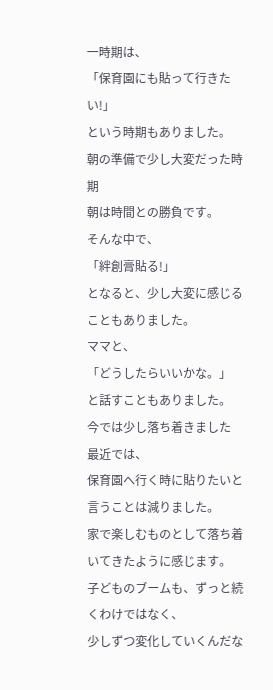一時期は、
「保育園にも貼って行きたい!」
という時期もありました。
朝の準備で少し大変だった時期
朝は時間との勝負です。
そんな中で、
「絆創膏貼る!」
となると、少し大変に感じることもありました。
ママと、
「どうしたらいいかな。」
と話すこともありました。
今では少し落ち着きました
最近では、
保育園へ行く時に貼りたいと言うことは減りました。
家で楽しむものとして落ち着いてきたように感じます。
子どものブームも、ずっと続くわけではなく、
少しずつ変化していくんだな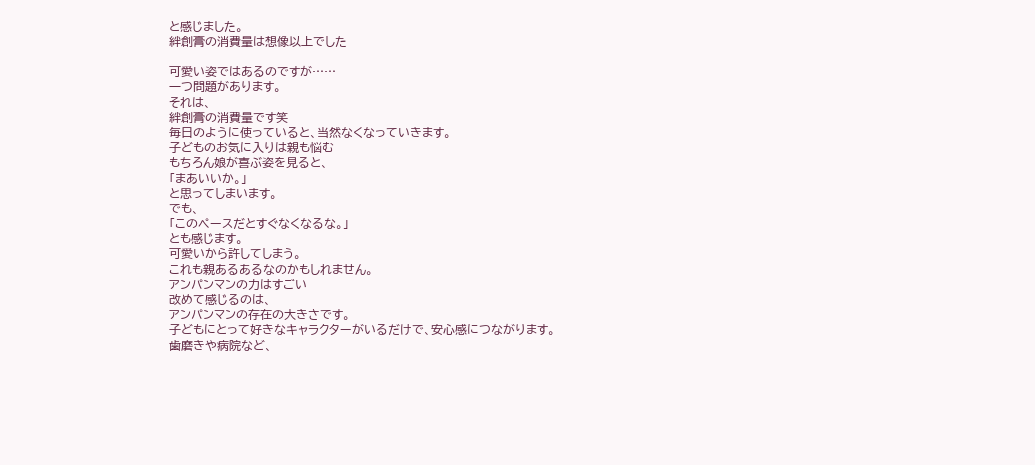と感じました。
絆創膏の消費量は想像以上でした

可愛い姿ではあるのですが……
一つ問題があります。
それは、
絆創膏の消費量です笑
毎日のように使っていると、当然なくなっていきます。
子どものお気に入りは親も悩む
もちろん娘が喜ぶ姿を見ると、
「まあいいか。」
と思ってしまいます。
でも、
「このペースだとすぐなくなるな。」
とも感じます。
可愛いから許してしまう。
これも親あるあるなのかもしれません。
アンパンマンの力はすごい
改めて感じるのは、
アンパンマンの存在の大きさです。
子どもにとって好きなキャラクターがいるだけで、安心感につながります。
歯磨きや病院など、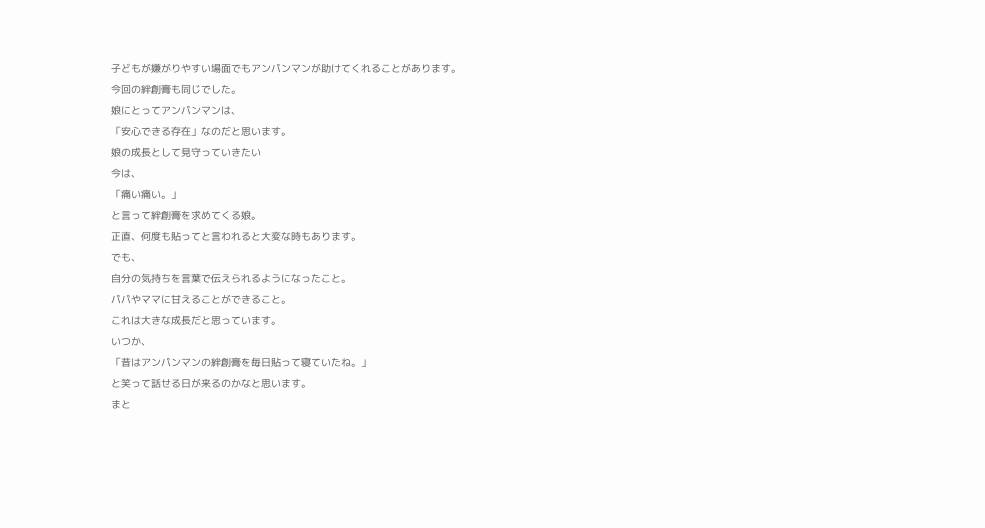子どもが嫌がりやすい場面でもアンパンマンが助けてくれることがあります。
今回の絆創膏も同じでした。
娘にとってアンパンマンは、
「安心できる存在」なのだと思います。
娘の成長として見守っていきたい
今は、
「痛い痛い。」
と言って絆創膏を求めてくる娘。
正直、何度も貼ってと言われると大変な時もあります。
でも、
自分の気持ちを言葉で伝えられるようになったこと。
パパやママに甘えることができること。
これは大きな成長だと思っています。
いつか、
「昔はアンパンマンの絆創膏を毎日貼って寝ていたね。」
と笑って話せる日が来るのかなと思います。
まと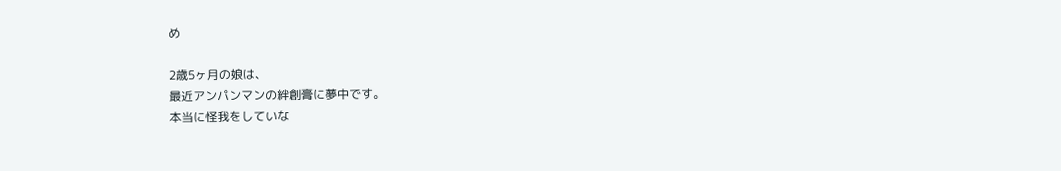め

2歳5ヶ月の娘は、
最近アンパンマンの絆創膏に夢中です。
本当に怪我をしていな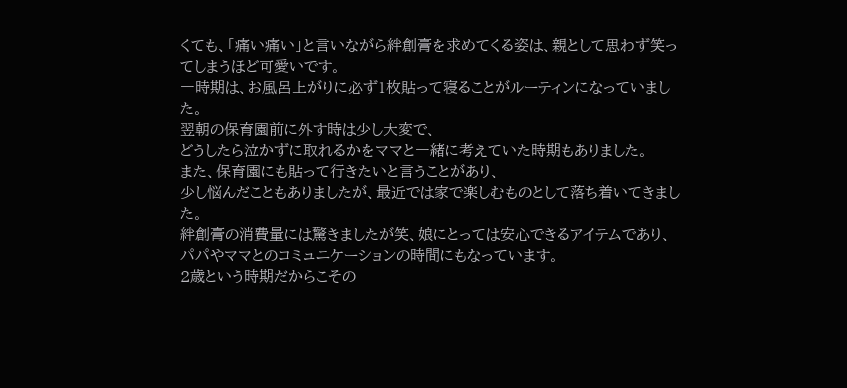くても、「痛い痛い」と言いながら絆創膏を求めてくる姿は、親として思わず笑ってしまうほど可愛いです。
一時期は、お風呂上がりに必ず1枚貼って寝ることがルーティンになっていました。
翌朝の保育園前に外す時は少し大変で、
どうしたら泣かずに取れるかをママと一緒に考えていた時期もありました。
また、保育園にも貼って行きたいと言うことがあり、
少し悩んだこともありましたが、最近では家で楽しむものとして落ち着いてきました。
絆創膏の消費量には驚きましたが笑、娘にとっては安心できるアイテムであり、
パパやママとのコミュニケーションの時間にもなっています。
2歳という時期だからこその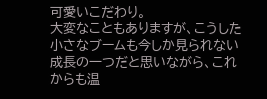可愛いこだわり。
大変なこともありますが、こうした小さなブームも今しか見られない成長の一つだと思いながら、これからも温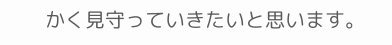かく見守っていきたいと思います。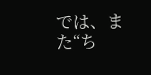では、また“ち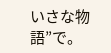いさな物語”で。